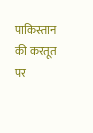पाकिस्तान की करतूत पर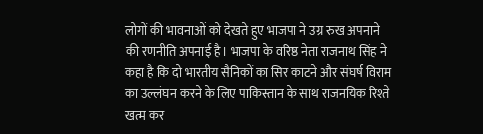लोगों की भावनाओं को देखते हुए भाजपा ने उग्र रुख अपनाने की रणनीति अपनाई है। भाजपा के वरिष्ठ नेता राजनाथ सिंह ने कहा है कि दो भारतीय सैनिकों का सिर काटने और संघर्ष विराम का उल्लंघन करने के लिए पाकिस्तान के साथ राजनयिक रिश्ते खत्म कर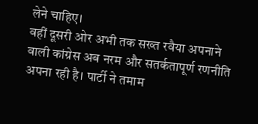लेने चाहिए।
वहीं दूसरी ओर अभी तक सख्त रवैया अपनाने वाली कांग्रेस अब नरम और सतर्कतापूर्ण रणनीति अपना रही है। पार्टी ने तमाम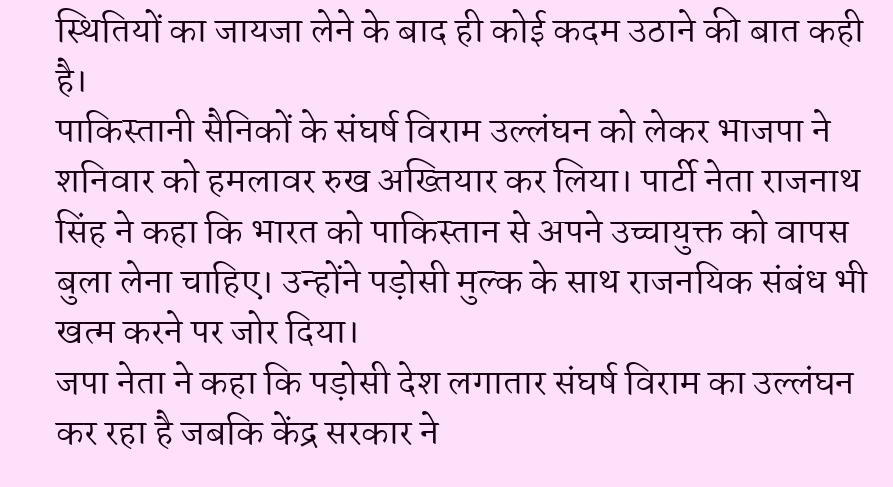स्थितियों का जायजा लेने के बाद ही कोई कदम उठाने की बात कही है।
पाकिस्तानी सैनिकों के संघर्ष विराम उल्लंघन को लेकर भाजपा ने शनिवार को हमलावर रुख अख्तियार कर लिया। पार्टी नेता राजनाथ सिंह ने कहा कि भारत को पाकिस्तान से अपने उच्चायुक्त को वापस बुला लेना चाहिए। उन्होंने पड़ोसी मुल्क के साथ राजनयिक संबंध भी खत्म करने पर जोर दिया।
जपा नेता ने कहा कि पड़ोसी देश लगातार संघर्ष विराम का उल्लंघन कर रहा है जबकि केंद्र सरकार ने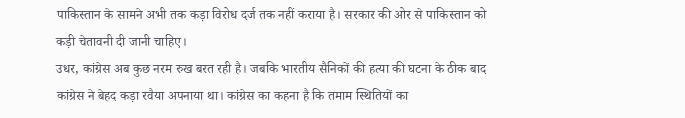पाकिस्तान के सामने अभी तक कड़ा विरोध दर्ज तक नहीं कराया है। सरकार की ओर से पाकिस्तान को कड़ी चेतावनी दी जानी चाहिए।
उधर, कांग्रेस अब कुछ नरम रुख बरत रही है। जबकि भारतीय सैनिकों की हत्या की घटना के ठीक बाद कांग्रेस ने बेहद कड़ा रवैया अपनाया था। कांग्रेस का कहना है कि तमाम स्थितियों का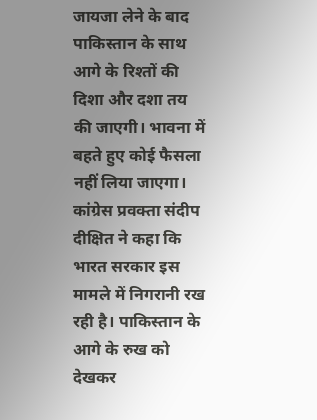जायजा लेने के बाद पाकिस्तान के साथ आगे के रिश्तों की दिशा और दशा तय की जाएगी। भावना में बहते हुए कोई फैसला नहीं लिया जाएगा।
कांग्रेस प्रवक्ता संदीप दीक्षित ने कहा कि भारत सरकार इस मामले में निगरानी रख रही है। पाकिस्तान के आगे के रुख को देखकर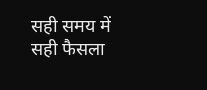सही समय में सही फैसला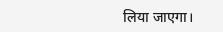लिया जाएगा।